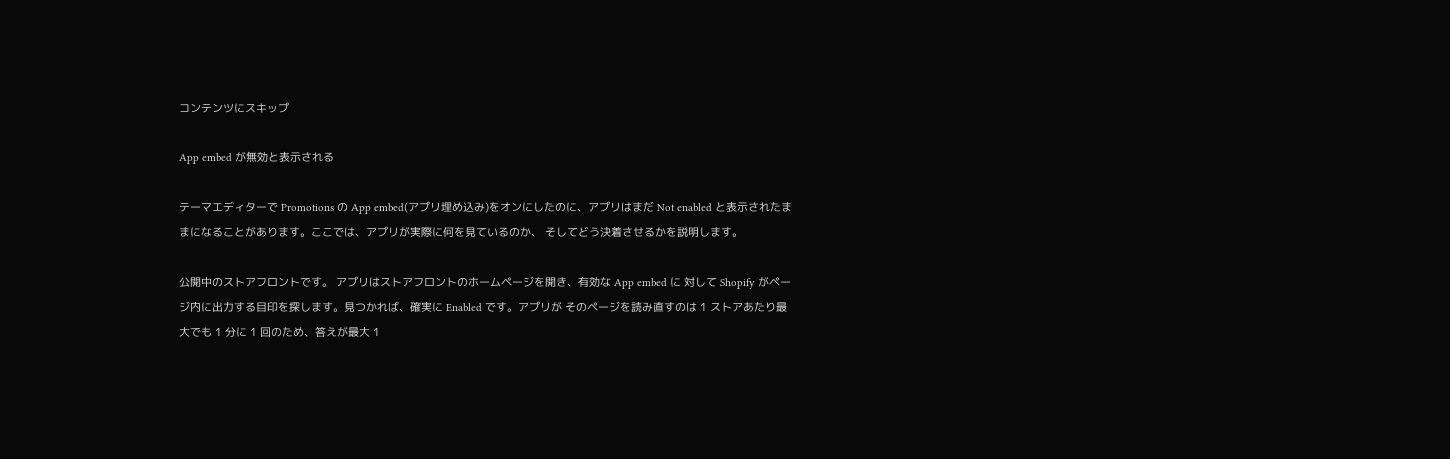コンテンツにスキップ

App embed が無効と表示される

テーマエディターで Promotions の App embed(アプリ埋め込み)をオンにしたのに、アプリはまだ Not enabled と表示されたままになることがあります。ここでは、アプリが実際に何を見ているのか、 そしてどう決着させるかを説明します。

公開中のストアフロントです。 アプリはストアフロントのホームページを開き、有効な App embed に 対して Shopify がページ内に出力する目印を探します。見つかれば、確実に Enabled です。アプリが そのページを読み直すのは 1 ストアあたり最大でも 1 分に 1 回のため、答えが最大 1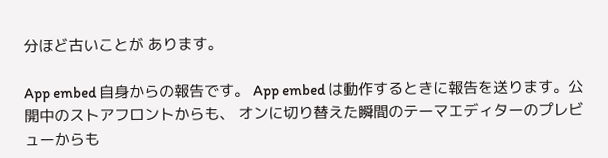分ほど古いことが あります。

App embed 自身からの報告です。 App embed は動作するときに報告を送ります。公開中のストアフロントからも、 オンに切り替えた瞬間のテーマエディターのプレビューからも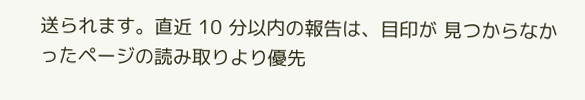送られます。直近 10 分以内の報告は、目印が 見つからなかったページの読み取りより優先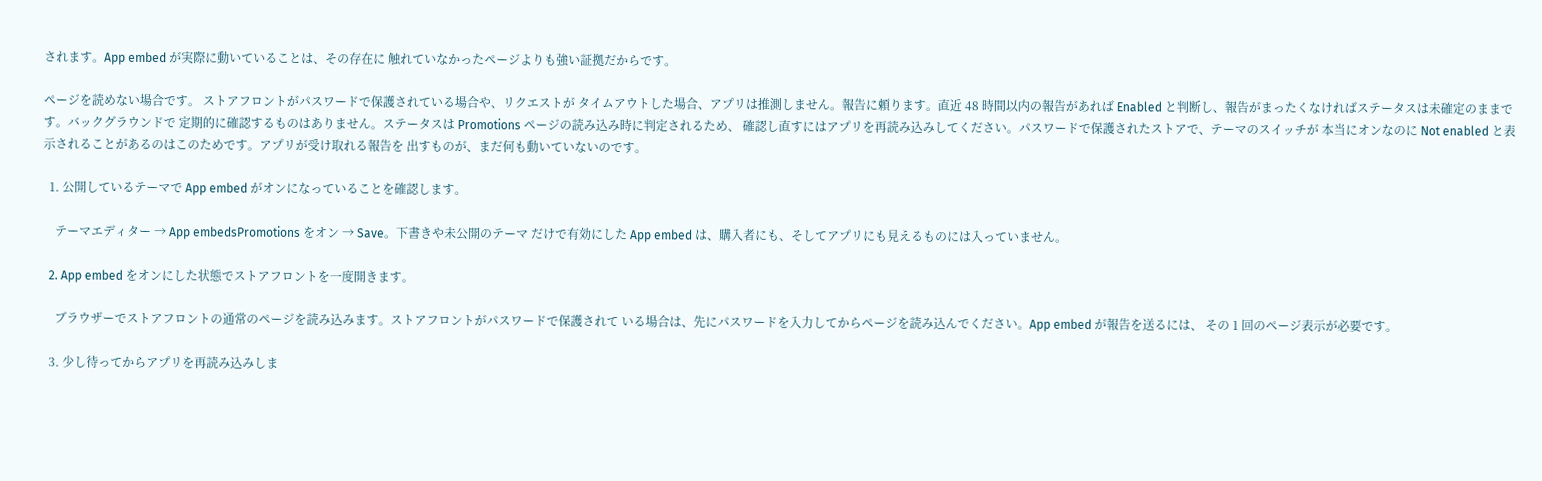されます。App embed が実際に動いていることは、その存在に 触れていなかったページよりも強い証拠だからです。

ページを読めない場合です。 ストアフロントがパスワードで保護されている場合や、リクエストが タイムアウトした場合、アプリは推測しません。報告に頼ります。直近 48 時間以内の報告があれば Enabled と判断し、報告がまったくなければステータスは未確定のままです。バックグラウンドで 定期的に確認するものはありません。ステータスは Promotions ページの読み込み時に判定されるため、 確認し直すにはアプリを再読み込みしてください。パスワードで保護されたストアで、テーマのスイッチが 本当にオンなのに Not enabled と表示されることがあるのはこのためです。アプリが受け取れる報告を 出すものが、まだ何も動いていないのです。

  1. 公開しているテーマで App embed がオンになっていることを確認します。

    テーマエディター → App embedsPromotions をオン → Save。下書きや未公開のテーマ だけで有効にした App embed は、購入者にも、そしてアプリにも見えるものには入っていません。

  2. App embed をオンにした状態でストアフロントを一度開きます。

    ブラウザーでストアフロントの通常のページを読み込みます。ストアフロントがパスワードで保護されて いる場合は、先にパスワードを入力してからページを読み込んでください。App embed が報告を送るには、 その 1 回のページ表示が必要です。

  3. 少し待ってからアプリを再読み込みしま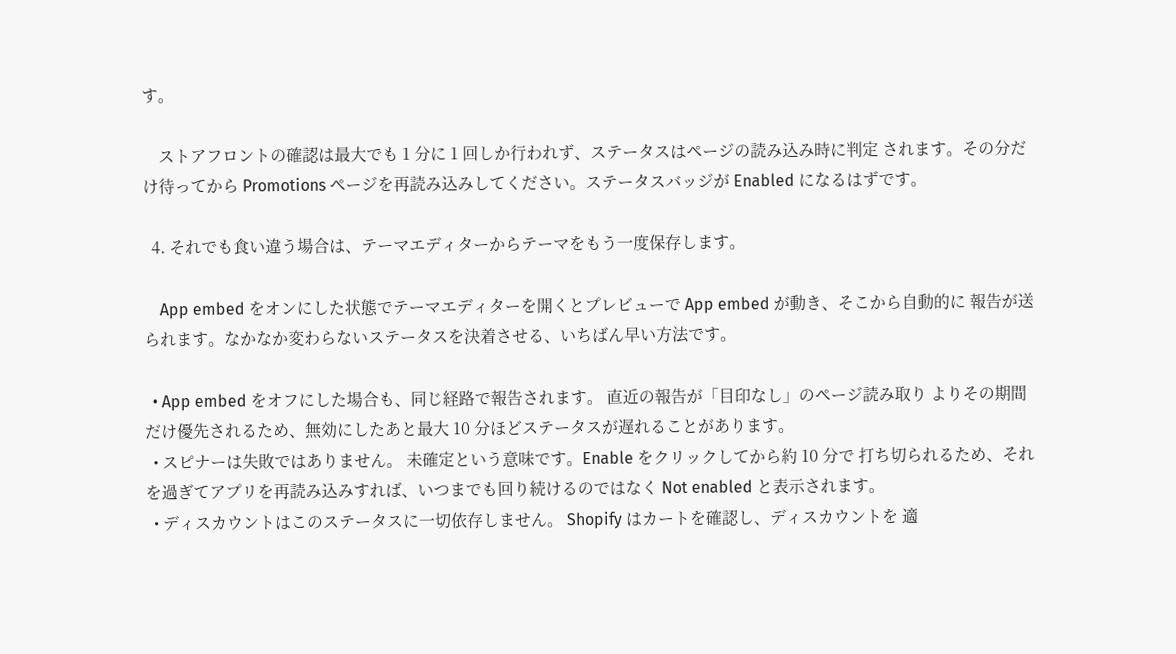す。

    ストアフロントの確認は最大でも 1 分に 1 回しか行われず、ステータスはページの読み込み時に判定 されます。その分だけ待ってから Promotions ページを再読み込みしてください。ステータスバッジが Enabled になるはずです。

  4. それでも食い違う場合は、テーマエディターからテーマをもう一度保存します。

    App embed をオンにした状態でテーマエディターを開くとプレビューで App embed が動き、そこから自動的に 報告が送られます。なかなか変わらないステータスを決着させる、いちばん早い方法です。

  • App embed をオフにした場合も、同じ経路で報告されます。 直近の報告が「目印なし」のページ読み取り よりその期間だけ優先されるため、無効にしたあと最大 10 分ほどステータスが遅れることがあります。
  • スピナーは失敗ではありません。 未確定という意味です。Enable をクリックしてから約 10 分で 打ち切られるため、それを過ぎてアプリを再読み込みすれば、いつまでも回り続けるのではなく Not enabled と表示されます。
  • ディスカウントはこのステータスに一切依存しません。 Shopify はカートを確認し、ディスカウントを 適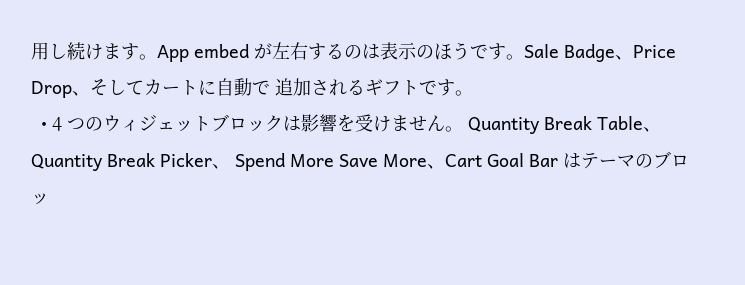用し続けます。App embed が左右するのは表示のほうです。Sale Badge、Price Drop、そしてカートに自動で 追加されるギフトです。
  • 4 つのウィジェットブロックは影響を受けません。 Quantity Break Table、Quantity Break Picker、 Spend More Save More、Cart Goal Bar はテーマのブロッ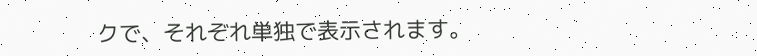クで、それぞれ単独で表示されます。